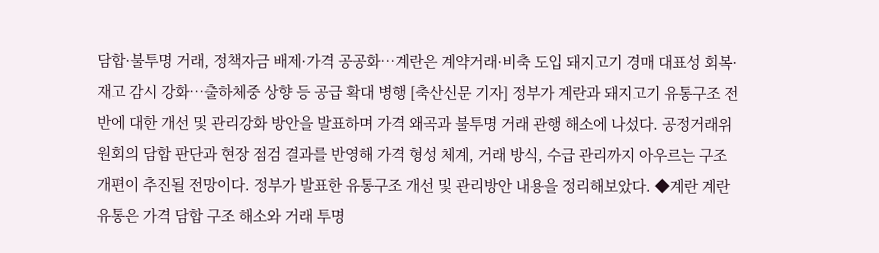담합·불투명 거래, 정책자금 배제·가격 공공화…계란은 계약거래·비축 도입 돼지고기 경매 대표성 회복·재고 감시 강화…출하체중 상향 등 공급 확대 병행 [축산신문 기자] 정부가 계란과 돼지고기 유통구조 전반에 대한 개선 및 관리강화 방안을 발표하며 가격 왜곡과 불투명 거래 관행 해소에 나섰다. 공정거래위원회의 담합 판단과 현장 점검 결과를 반영해 가격 형성 체계, 거래 방식, 수급 관리까지 아우르는 구조 개편이 추진될 전망이다. 정부가 발표한 유통구조 개선 및 관리방안 내용을 정리해보았다. ◆계란 계란 유통은 가격 담합 구조 해소와 거래 투명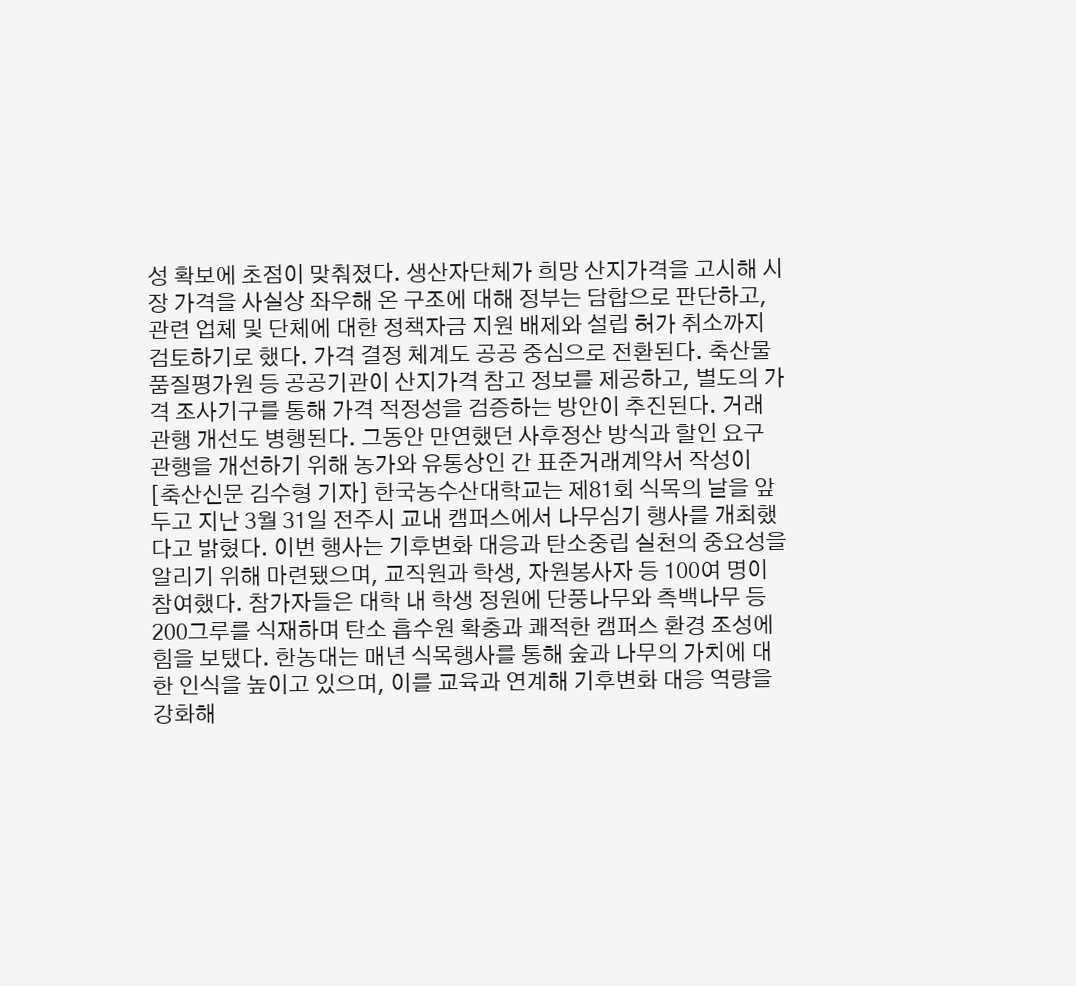성 확보에 초점이 맞춰졌다. 생산자단체가 희망 산지가격을 고시해 시장 가격을 사실상 좌우해 온 구조에 대해 정부는 담합으로 판단하고, 관련 업체 및 단체에 대한 정책자금 지원 배제와 설립 허가 취소까지 검토하기로 했다. 가격 결정 체계도 공공 중심으로 전환된다. 축산물품질평가원 등 공공기관이 산지가격 참고 정보를 제공하고, 별도의 가격 조사기구를 통해 가격 적정성을 검증하는 방안이 추진된다. 거래 관행 개선도 병행된다. 그동안 만연했던 사후정산 방식과 할인 요구 관행을 개선하기 위해 농가와 유통상인 간 표준거래계약서 작성이
[축산신문 김수형 기자] 한국농수산대학교는 제81회 식목의 날을 앞두고 지난 3월 31일 전주시 교내 캠퍼스에서 나무심기 행사를 개최했다고 밝혔다. 이번 행사는 기후변화 대응과 탄소중립 실천의 중요성을 알리기 위해 마련됐으며, 교직원과 학생, 자원봉사자 등 100여 명이 참여했다. 참가자들은 대학 내 학생 정원에 단풍나무와 측백나무 등 200그루를 식재하며 탄소 흡수원 확충과 쾌적한 캠퍼스 환경 조성에 힘을 보탰다. 한농대는 매년 식목행사를 통해 숲과 나무의 가치에 대한 인식을 높이고 있으며, 이를 교육과 연계해 기후변화 대응 역량을 강화해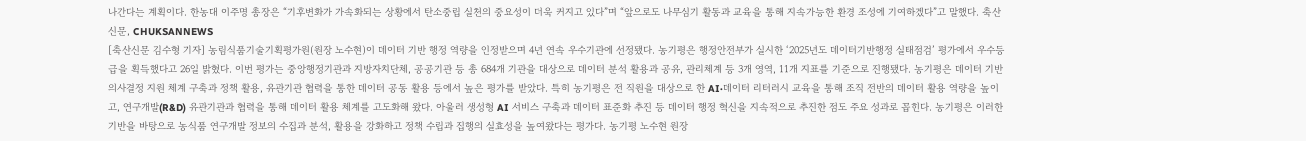나간다는 계획이다. 한농대 이주명 총장은 “기후변화가 가속화되는 상황에서 탄소중립 실천의 중요성이 더욱 커지고 있다”며 “앞으로도 나무심기 활동과 교육을 통해 지속가능한 환경 조성에 기여하겠다”고 말했다. 축산신문, CHUKSANNEWS
[축산신문 김수형 기자] 농림식품기술기획평가원(원장 노수현)이 데이터 기반 행정 역량을 인정받으며 4년 연속 우수기관에 선정됐다. 농기평은 행정안전부가 실시한 ‘2025년도 데이터기반행정 실태점검’ 평가에서 우수등급을 획득했다고 26일 밝혔다. 이번 평가는 중앙행정기관과 지방자치단체, 공공기관 등 총 684개 기관을 대상으로 데이터 분석 활용과 공유, 관리체계 등 3개 영역, 11개 지표를 기준으로 진행됐다. 농기평은 데이터 기반 의사결정 지원 체계 구축과 정책 활용, 유관기관 협력을 통한 데이터 공동 활용 등에서 높은 평가를 받았다. 특히 농기평은 전 직원을 대상으로 한 AI·데이터 리터러시 교육을 통해 조직 전반의 데이터 활용 역량을 높이고, 연구개발(R&D) 유관기관과 협력을 통해 데이터 활용 체계를 고도화해 왔다. 아울러 생성형 AI 서비스 구축과 데이터 표준화 추진 등 데이터 행정 혁신을 지속적으로 추진한 점도 주요 성과로 꼽힌다. 농기평은 이러한 기반을 바탕으로 농식품 연구개발 정보의 수집과 분석, 활용을 강화하고 정책 수립과 집행의 실효성을 높여왔다는 평가다. 농기평 노수현 원장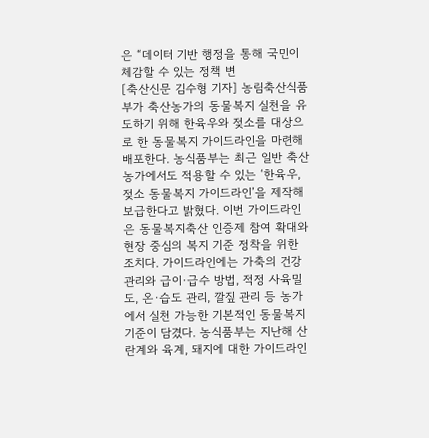은 “데이터 기반 행정을 통해 국민이 체감할 수 있는 정책 변
[축산신문 김수형 기자] 농림축산식품부가 축산농가의 동물복지 실천을 유도하기 위해 한육우와 젖소를 대상으로 한 동물복지 가이드라인을 마련해 배포한다. 농식품부는 최근 일반 축산농가에서도 적용할 수 있는 ‘한육우, 젖소 동물복지 가이드라인’을 제작해 보급한다고 밝혔다. 이번 가이드라인은 동물복지축산 인증제 참여 확대와 현장 중심의 복지 기준 정착을 위한 조치다. 가이드라인에는 가축의 건강관리와 급이·급수 방법, 적정 사육밀도, 온·습도 관리, 깔짚 관리 등 농가에서 실천 가능한 기본적인 동물복지 기준이 담겼다. 농식품부는 지난해 산란계와 육계, 돼지에 대한 가이드라인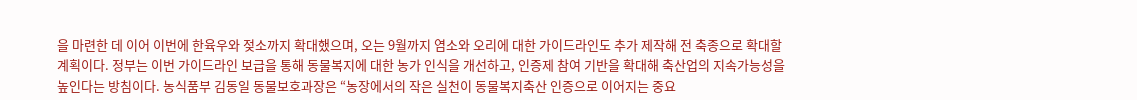을 마련한 데 이어 이번에 한육우와 젖소까지 확대했으며, 오는 9월까지 염소와 오리에 대한 가이드라인도 추가 제작해 전 축종으로 확대할 계획이다. 정부는 이번 가이드라인 보급을 통해 동물복지에 대한 농가 인식을 개선하고, 인증제 참여 기반을 확대해 축산업의 지속가능성을 높인다는 방침이다. 농식품부 김동일 동물보호과장은 “농장에서의 작은 실천이 동물복지축산 인증으로 이어지는 중요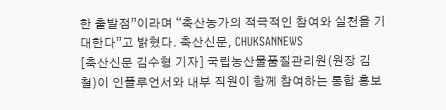한 출발점”이라며 “축산농가의 적극적인 참여와 실천을 기대한다”고 밝혔다. 축산신문, CHUKSANNEWS
[축산신문 김수형 기자] 국립농산물품질관리원(원장 김철)이 인플루언서와 내부 직원이 함께 참여하는 통합 홍보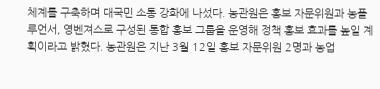체계를 구축하며 대국민 소통 강화에 나섰다. 농관원은 홍보 자문위원과 농플루언서, 영벤져스로 구성된 통합 홍보 그룹을 운영해 정책 홍보 효과를 높일 계획이라고 밝혔다. 농관원은 지난 3월 12일 홍보 자문위원 2명과 농업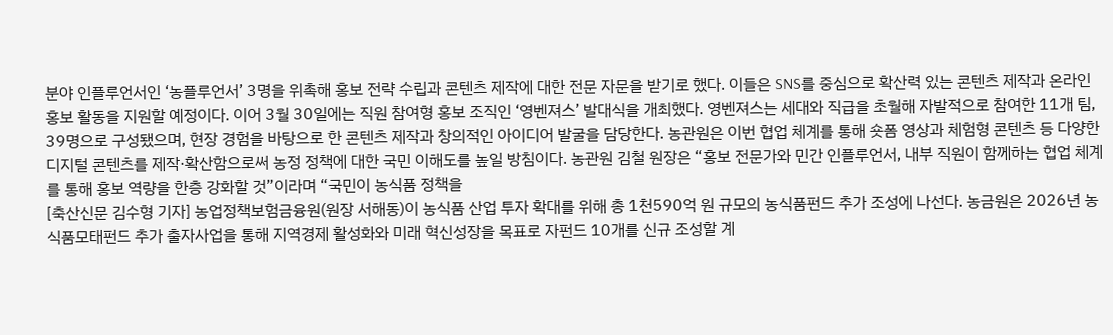분야 인플루언서인 ‘농플루언서’ 3명을 위촉해 홍보 전략 수립과 콘텐츠 제작에 대한 전문 자문을 받기로 했다. 이들은 SNS를 중심으로 확산력 있는 콘텐츠 제작과 온라인 홍보 활동을 지원할 예정이다. 이어 3월 30일에는 직원 참여형 홍보 조직인 ‘영벤져스’ 발대식을 개최했다. 영벤져스는 세대와 직급을 초월해 자발적으로 참여한 11개 팀, 39명으로 구성됐으며, 현장 경험을 바탕으로 한 콘텐츠 제작과 창의적인 아이디어 발굴을 담당한다. 농관원은 이번 협업 체계를 통해 숏폼 영상과 체험형 콘텐츠 등 다양한 디지털 콘텐츠를 제작·확산함으로써 농정 정책에 대한 국민 이해도를 높일 방침이다. 농관원 김철 원장은 “홍보 전문가와 민간 인플루언서, 내부 직원이 함께하는 협업 체계를 통해 홍보 역량을 한층 강화할 것”이라며 “국민이 농식품 정책을
[축산신문 김수형 기자] 농업정책보험금융원(원장 서해동)이 농식품 산업 투자 확대를 위해 총 1천590억 원 규모의 농식품펀드 추가 조성에 나선다. 농금원은 2026년 농식품모태펀드 추가 출자사업을 통해 지역경제 활성화와 미래 혁신성장을 목표로 자펀드 10개를 신규 조성할 계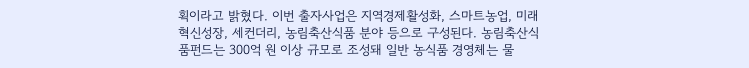획이라고 밝혔다. 이번 출자사업은 지역경제활성화, 스마트농업, 미래혁신성장, 세컨더리, 농림축산식품 분야 등으로 구성된다. 농림축산식품펀드는 300억 원 이상 규모로 조성돼 일반 농식품 경영체는 물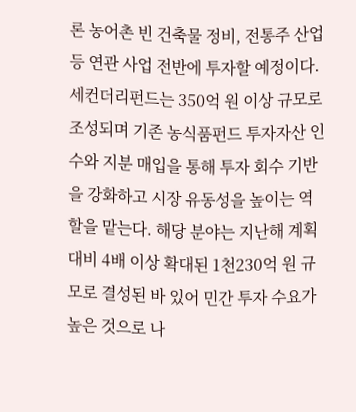론 농어촌 빈 건축물 정비, 전통주 산업 등 연관 사업 전반에 투자할 예정이다. 세컨더리펀드는 350억 원 이상 규모로 조성되며 기존 농식품펀드 투자자산 인수와 지분 매입을 통해 투자 회수 기반을 강화하고 시장 유동성을 높이는 역할을 맡는다. 해당 분야는 지난해 계획 대비 4배 이상 확대된 1천230억 원 규모로 결성된 바 있어 민간 투자 수요가 높은 것으로 나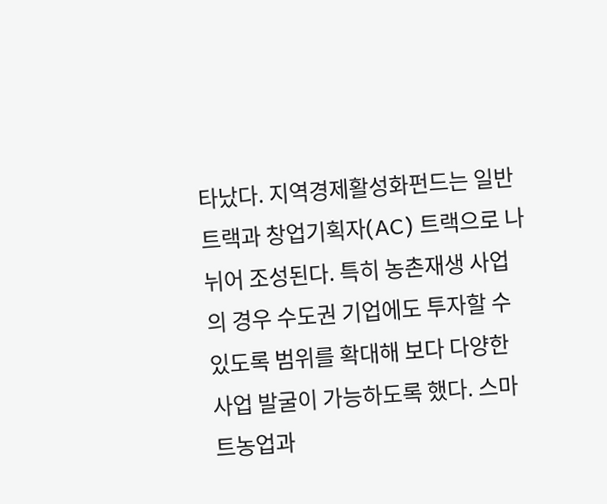타났다. 지역경제활성화펀드는 일반 트랙과 창업기획자(AC) 트랙으로 나뉘어 조성된다. 특히 농촌재생 사업의 경우 수도권 기업에도 투자할 수 있도록 범위를 확대해 보다 다양한 사업 발굴이 가능하도록 했다. 스마트농업과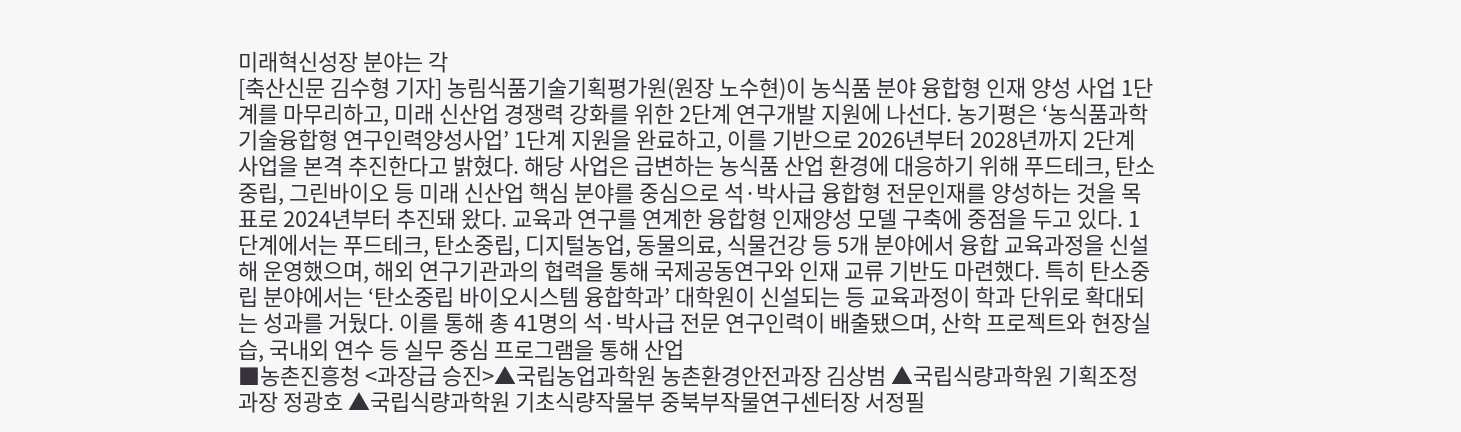미래혁신성장 분야는 각
[축산신문 김수형 기자] 농림식품기술기획평가원(원장 노수현)이 농식품 분야 융합형 인재 양성 사업 1단계를 마무리하고, 미래 신산업 경쟁력 강화를 위한 2단계 연구개발 지원에 나선다. 농기평은 ‘농식품과학기술융합형 연구인력양성사업’ 1단계 지원을 완료하고, 이를 기반으로 2026년부터 2028년까지 2단계 사업을 본격 추진한다고 밝혔다. 해당 사업은 급변하는 농식품 산업 환경에 대응하기 위해 푸드테크, 탄소중립, 그린바이오 등 미래 신산업 핵심 분야를 중심으로 석·박사급 융합형 전문인재를 양성하는 것을 목표로 2024년부터 추진돼 왔다. 교육과 연구를 연계한 융합형 인재양성 모델 구축에 중점을 두고 있다. 1단계에서는 푸드테크, 탄소중립, 디지털농업, 동물의료, 식물건강 등 5개 분야에서 융합 교육과정을 신설해 운영했으며, 해외 연구기관과의 협력을 통해 국제공동연구와 인재 교류 기반도 마련했다. 특히 탄소중립 분야에서는 ‘탄소중립 바이오시스템 융합학과’ 대학원이 신설되는 등 교육과정이 학과 단위로 확대되는 성과를 거뒀다. 이를 통해 총 41명의 석·박사급 전문 연구인력이 배출됐으며, 산학 프로젝트와 현장실습, 국내외 연수 등 실무 중심 프로그램을 통해 산업
■농촌진흥청 <과장급 승진>▲국립농업과학원 농촌환경안전과장 김상범 ▲국립식량과학원 기획조정과장 정광호 ▲국립식량과학원 기초식량작물부 중북부작물연구센터장 서정필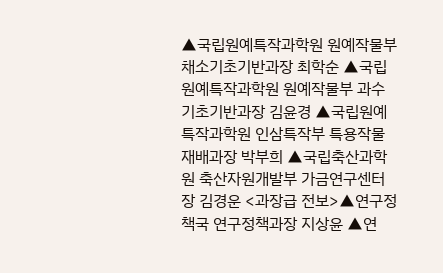▲국립원예특작과학원 원예작물부 채소기초기반과장 최학순 ▲국립원예특작과학원 원예작물부 과수기초기반과장 김윤경 ▲국립원예특작과학원 인삼특작부 특용작물재배과장 박부희 ▲국립축산과학원 축산자원개발부 가금연구센터장 김경운 <과장급 전보>▲연구정책국 연구정책과장 지상윤 ▲연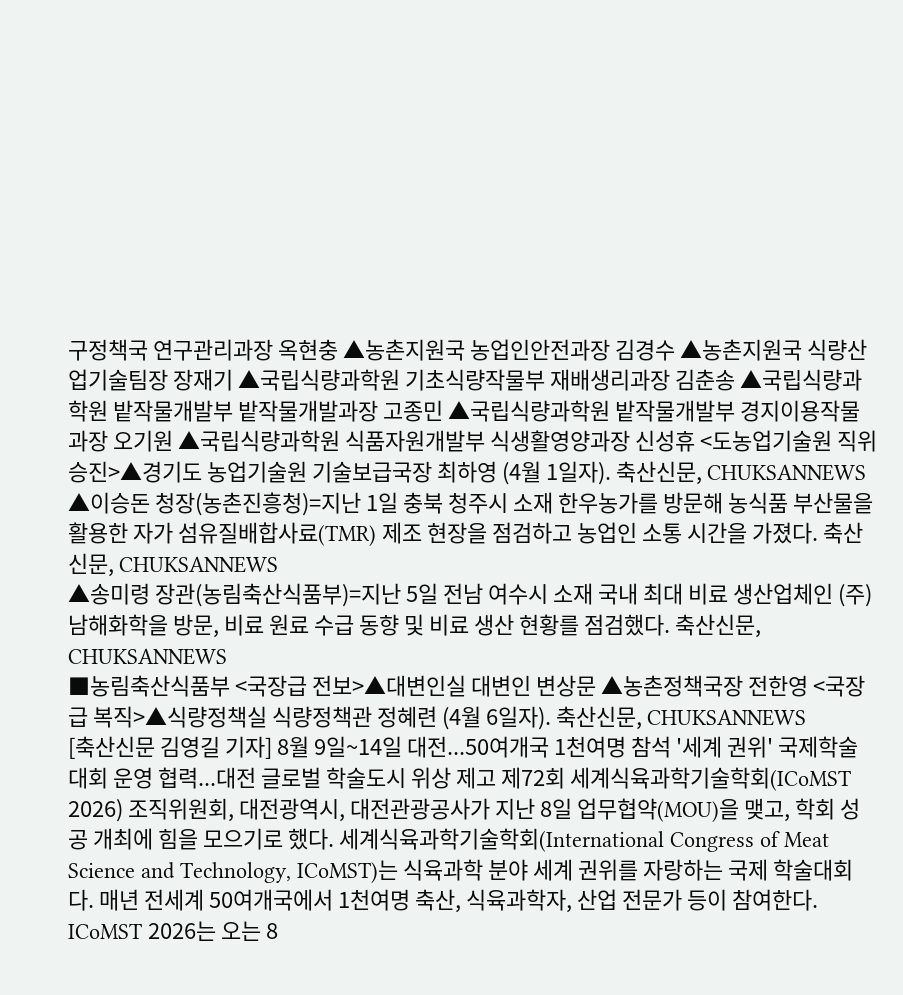구정책국 연구관리과장 옥현충 ▲농촌지원국 농업인안전과장 김경수 ▲농촌지원국 식량산업기술팀장 장재기 ▲국립식량과학원 기초식량작물부 재배생리과장 김춘송 ▲국립식량과학원 밭작물개발부 밭작물개발과장 고종민 ▲국립식량과학원 밭작물개발부 경지이용작물과장 오기원 ▲국립식량과학원 식품자원개발부 식생활영양과장 신성휴 <도농업기술원 직위승진>▲경기도 농업기술원 기술보급국장 최하영 (4월 1일자). 축산신문, CHUKSANNEWS
▲이승돈 청장(농촌진흥청)=지난 1일 충북 청주시 소재 한우농가를 방문해 농식품 부산물을 활용한 자가 섬유질배합사료(TMR) 제조 현장을 점검하고 농업인 소통 시간을 가졌다. 축산신문, CHUKSANNEWS
▲송미령 장관(농림축산식품부)=지난 5일 전남 여수시 소재 국내 최대 비료 생산업체인 (주)남해화학을 방문, 비료 원료 수급 동향 및 비료 생산 현황를 점검했다. 축산신문, CHUKSANNEWS
■농림축산식품부 <국장급 전보>▲대변인실 대변인 변상문 ▲농촌정책국장 전한영 <국장급 복직>▲식량정책실 식량정책관 정혜련 (4월 6일자). 축산신문, CHUKSANNEWS
[축산신문 김영길 기자] 8월 9일~14일 대전...50여개국 1천여명 참석 '세계 권위' 국제학술대회 운영 협력...대전 글로벌 학술도시 위상 제고 제72회 세계식육과학기술학회(ICoMST 2026) 조직위원회, 대전광역시, 대전관광공사가 지난 8일 업무협약(MOU)을 맺고, 학회 성공 개최에 힘을 모으기로 했다. 세계식육과학기술학회(International Congress of Meat Science and Technology, ICoMST)는 식육과학 분야 세계 권위를 자랑하는 국제 학술대회다. 매년 전세계 50여개국에서 1천여명 축산, 식육과학자, 산업 전문가 등이 참여한다. ICoMST 2026는 오는 8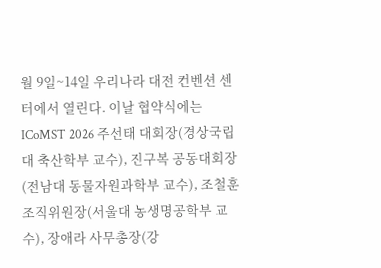월 9일~14일 우리나라 대전 컨벤션 센터에서 열린다. 이날 협약식에는 ICoMST 2026 주선태 대회장(경상국립대 축산학부 교수), 진구복 공동대회장(전남대 동물자원과학부 교수), 조철훈 조직위원장(서울대 농생명공학부 교수), 장애라 사무총장(강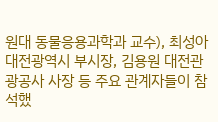원대 동물응용과학과 교수), 최성아 대전광역시 부시장, 김용원 대전관광공사 사장 등 주요 관계자들이 참석했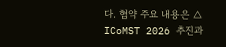다. 협약 주요 내용은 △ ICoMST 2026 추진과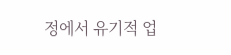정에서 유기적 업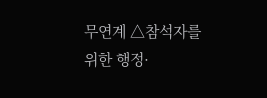무연계 △참석자를 위한 행정·